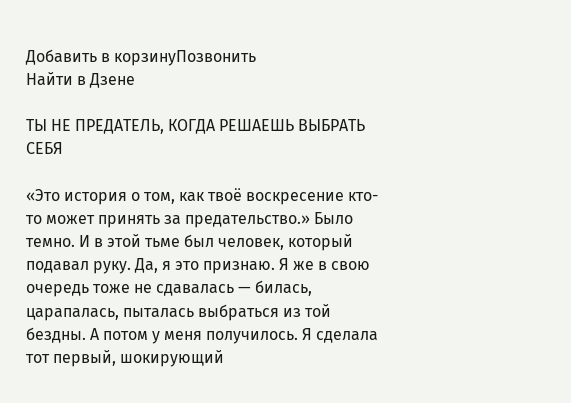Добавить в корзинуПозвонить
Найти в Дзене

ТЫ НЕ ПРЕДАТЕЛЬ, КОГДА РЕШАЕШЬ ВЫБРАТЬ СЕБЯ

«Это история о том, как твоё воскресение кто-то может принять за предательство.» Было темно. И в этой тьме был человек, который подавал руку. Да, я это признаю. Я же в свою очередь тоже не сдавалась — билась, царапалась, пыталась выбраться из той бездны. А потом у меня получилось. Я сделала тот первый, шокирующий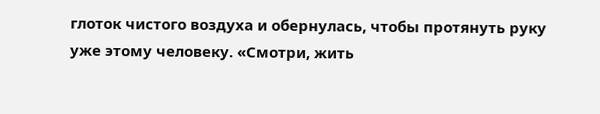глоток чистого воздуха и обернулась, чтобы протянуть руку уже этому человеку. «Смотри, жить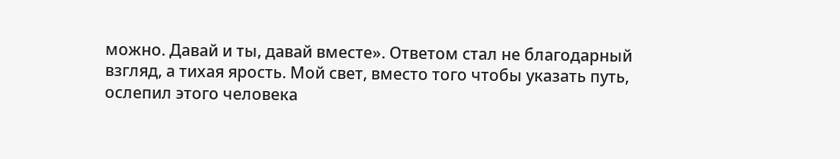можно. Давай и ты, давай вместе». Ответом стал не благодарный взгляд, а тихая ярость. Мой свет, вместо того чтобы указать путь, ослепил этого человека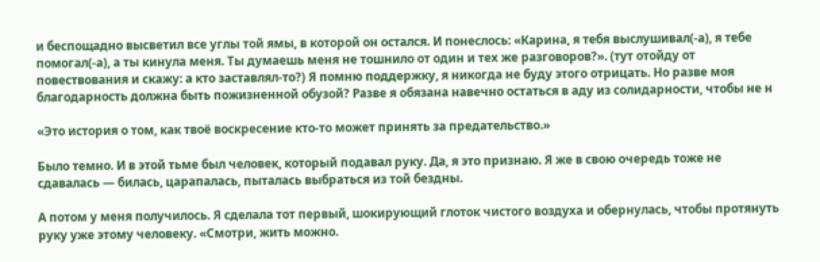и беспощадно высветил все углы той ямы, в которой он остался. И понеслось: «Карина, я тебя выслушивал(-а), я тебе помогал(-а), а ты кинула меня. Ты думаешь меня не тошнило от один и тех же разговоров?». (тут отойду от повествования и скажу: а кто заставлял-то?) Я помню поддержку, я никогда не буду этого отрицать. Но разве моя благодарность должна быть пожизненной обузой? Разве я обязана навечно остаться в аду из солидарности, чтобы не н

«Это история о том, как твоё воскресение кто-то может принять за предательство.»

Было темно. И в этой тьме был человек, который подавал руку. Да, я это признаю. Я же в свою очередь тоже не сдавалась — билась, царапалась, пыталась выбраться из той бездны.

А потом у меня получилось. Я сделала тот первый, шокирующий глоток чистого воздуха и обернулась, чтобы протянуть руку уже этому человеку. «Смотри, жить можно.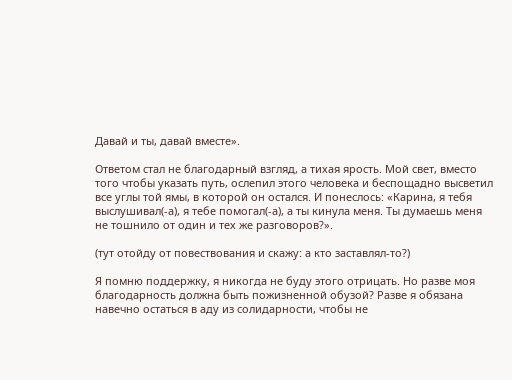Давай и ты, давай вместе».

Ответом стал не благодарный взгляд, а тихая ярость. Мой свет, вместо того чтобы указать путь, ослепил этого человека и беспощадно высветил все углы той ямы, в которой он остался. И понеслось: «Карина, я тебя выслушивал(-а), я тебе помогал(-а), а ты кинула меня. Ты думаешь меня не тошнило от один и тех же разговоров?».

(тут отойду от повествования и скажу: а кто заставлял-то?)

Я помню поддержку, я никогда не буду этого отрицать. Но разве моя благодарность должна быть пожизненной обузой? Разве я обязана навечно остаться в аду из солидарности, чтобы не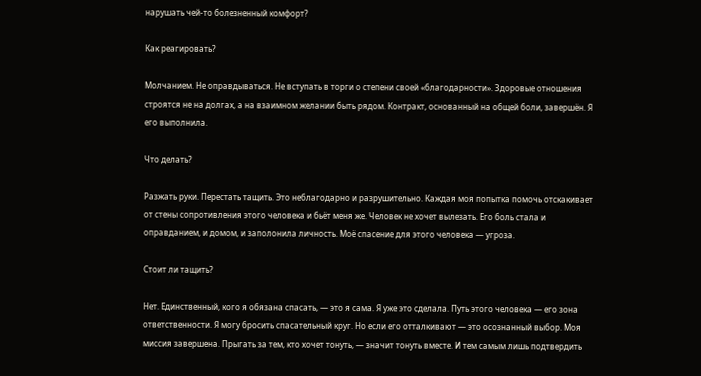нарушать чей-то болезненный комфорт?

Как реагировать?

Молчанием. Не оправдываться. Не вступать в торги о степени своей «благодарности». Здоровые отношения строятся не на долгах, а на взаимном желании быть рядом. Контракт, основанный на общей боли, завершён. Я его выполнила.

Что делать?

Разжать руки. Перестать тащить. Это неблагодарно и разрушительно. Каждая моя попытка помочь отскакивает от стены сопротивления этого человека и бьёт меня же. Человек не хочет вылезать. Его боль стала и оправданием, и домом, и заполонила личность. Моё спасение для этого человека — угроза.

Стоит ли тащить?

Нет. Единственный, кого я обязана спасать, — это я сама. Я уже это сделала. Путь этого человека — его зона ответственности. Я могу бросить спасательный круг. Но если его отталкивают — это осознанный выбор. Моя миссия завершена. Прыгать за тем, кто хочет тонуть, — значит тонуть вместе. И тем самым лишь подтвердить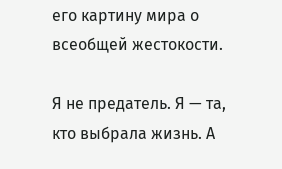его картину мира о всеобщей жестокости.

Я не предатель. Я — та, кто выбрала жизнь. А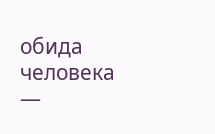обида человека —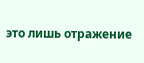это лишь отражение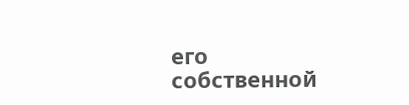его собственной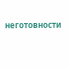неготовности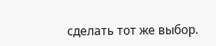сделать тот же выбор.